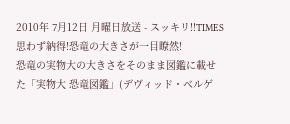2010年 7月12日 月曜日放送 - スッキリ!!TIMES思わず納得!恐竜の大きさが一目瞭然!
恐竜の実物大の大きさをそのまま図鑑に載せた「実物大 恐竜図鑑」(デヴィッド・ベルゲ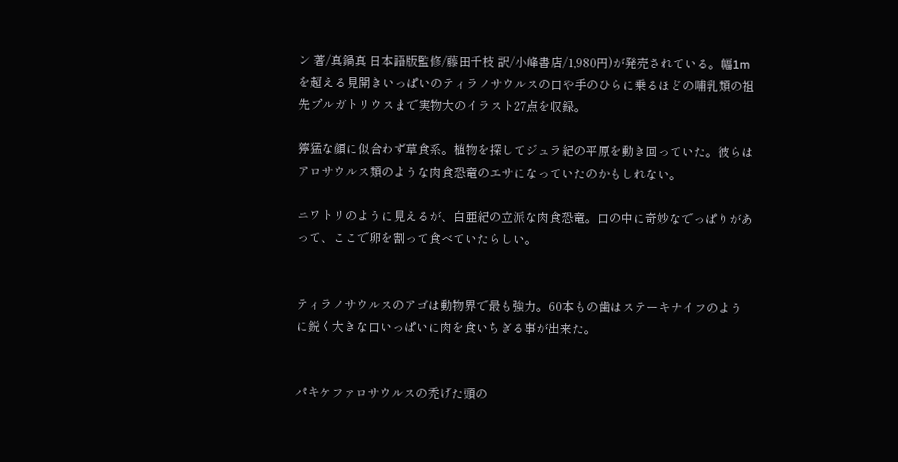ン 著/真鍋真 日本語版監修/藤田千枝 訳/小峰書店/1,980円)が発売されている。幅1mを超える見開きいっぱいのティラノサウルスの口や手のひらに乗るほどの哺乳類の祖先プルガトリウスまで実物大のイラスト27点を収録。

獰猛な顔に似合わず草食系。植物を探してジュラ紀の平原を動き回っていた。彼らはアロサウルス類のような肉食恐竜のエサになっていたのかもしれない。

ニワトリのように見えるが、白亜紀の立派な肉食恐竜。口の中に奇妙なでっぱりがあって、ここで卵を割って食べていたらしい。


ティラノサウルスのアゴは動物界で最も強力。60本もの歯はステーキナイフのように鋭く大きな口いっぱいに肉を食いちぎる事が出来た。


パキケファロサウルスの禿げた頭の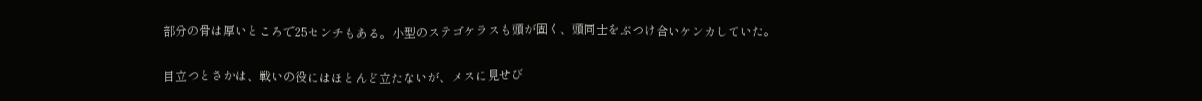部分の骨は厚いところで25センチもある。小型のステゴケラスも頭が固く、頭同士をぶつけ合いケンカしていた。


目立つとさかは、戦いの役にはほとんど立たないが、メスに見せび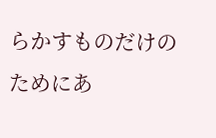らかすものだけのためにあ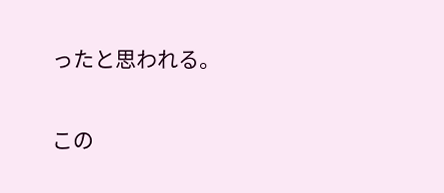ったと思われる。


この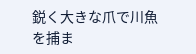鋭く大きな爪で川魚を捕ま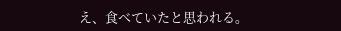え、食べていたと思われる。